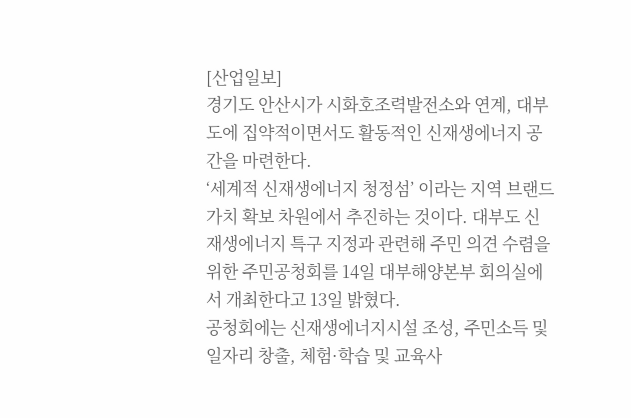[산업일보]
경기도 안산시가 시화호조력발전소와 연계, 대부도에 집약적이면서도 활동적인 신재생에너지 공간을 마련한다.
‘세계적 신재생에너지 청정섬’ 이라는 지역 브랜드가치 확보 차원에서 추진하는 것이다. 대부도 신재생에너지 특구 지정과 관련해 주민 의견 수렴을 위한 주민공청회를 14일 대부해양본부 회의실에서 개최한다고 13일 밝혔다.
공청회에는 신재생에너지시설 조성, 주민소득 및 일자리 창출, 체험·학습 및 교육사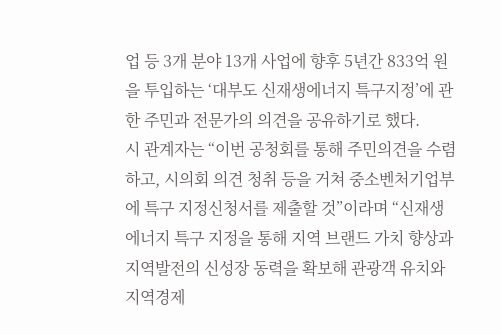업 등 3개 분야 13개 사업에 향후 5년간 833억 원을 투입하는 ‘대부도 신재생에너지 특구지정’에 관한 주민과 전문가의 의견을 공유하기로 했다.
시 관계자는 “이번 공청회를 통해 주민의견을 수렴하고, 시의회 의견 청취 등을 거쳐 중소벤처기업부에 특구 지정신청서를 제출할 것”이라며 “신재생에너지 특구 지정을 통해 지역 브랜드 가치 향상과 지역발전의 신성장 동력을 확보해 관광객 유치와 지역경제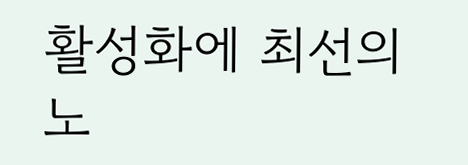활성화에 최선의 노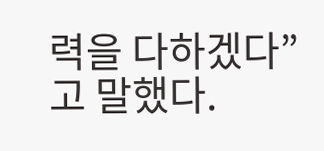력을 다하겠다”고 말했다.